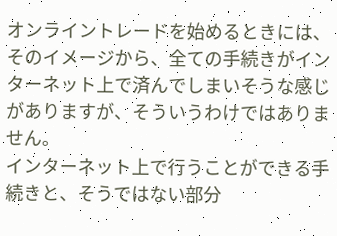オンライントレードを始めるときには、そのイメージから、全ての手続きがインターネット上で済んでしまいそうな感じがありますが、そういうわけではありません。
インターネット上で行うことができる手続きと、そうではない部分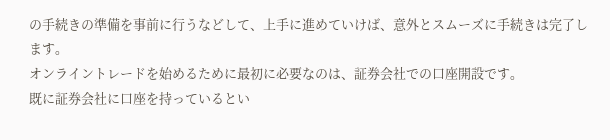の手続きの準備を事前に行うなどして、上手に進めていけば、意外とスムーズに手続きは完了します。
オンライントレードを始めるために最初に必要なのは、証券会社での口座開設です。
既に証券会社に口座を持っているとい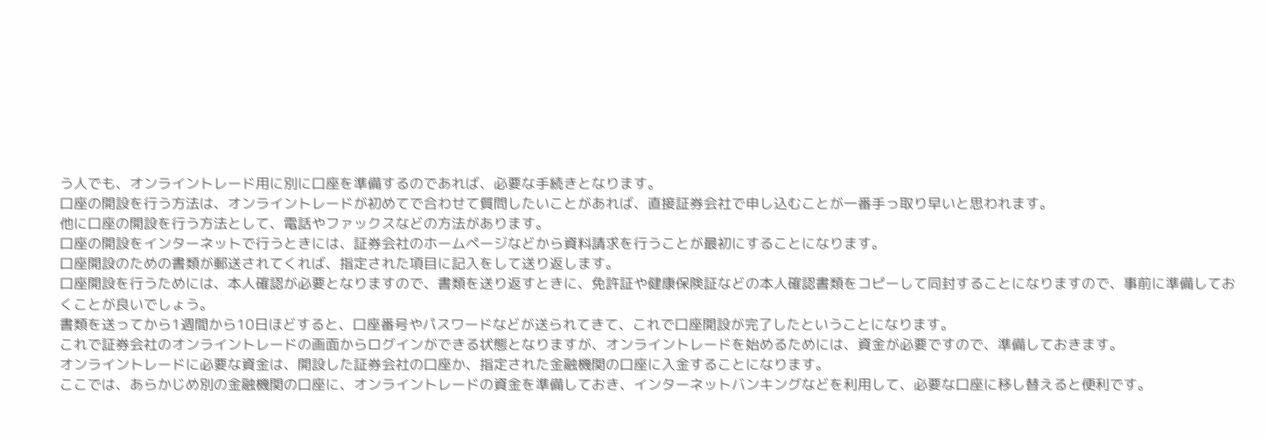う人でも、オンライントレード用に別に口座を準備するのであれば、必要な手続きとなります。
口座の開設を行う方法は、オンライントレードが初めてで合わせて質問したいことがあれば、直接証券会社で申し込むことが一番手っ取り早いと思われます。
他に口座の開設を行う方法として、電話やファックスなどの方法があります。
口座の開設をインターネットで行うときには、証券会社のホームページなどから資料請求を行うことが最初にすることになります。
口座開設のための書類が郵送されてくれば、指定された項目に記入をして送り返します。
口座開設を行うためには、本人確認が必要となりますので、書類を送り返すときに、免許証や健康保険証などの本人確認書類をコピーして同封することになりますので、事前に準備しておくことが良いでしょう。
書類を送ってから1週間から10日ほどすると、口座番号やパスワードなどが送られてきて、これで口座開設が完了したということになります。
これで証券会社のオンライントレードの画面からログインができる状態となりますが、オンライントレードを始めるためには、資金が必要ですので、準備しておきます。
オンライントレードに必要な資金は、開設した証券会社の口座か、指定された金融機関の口座に入金することになります。
ここでは、あらかじめ別の金融機関の口座に、オンライントレードの資金を準備しておき、インターネットバンキングなどを利用して、必要な口座に移し替えると便利です。